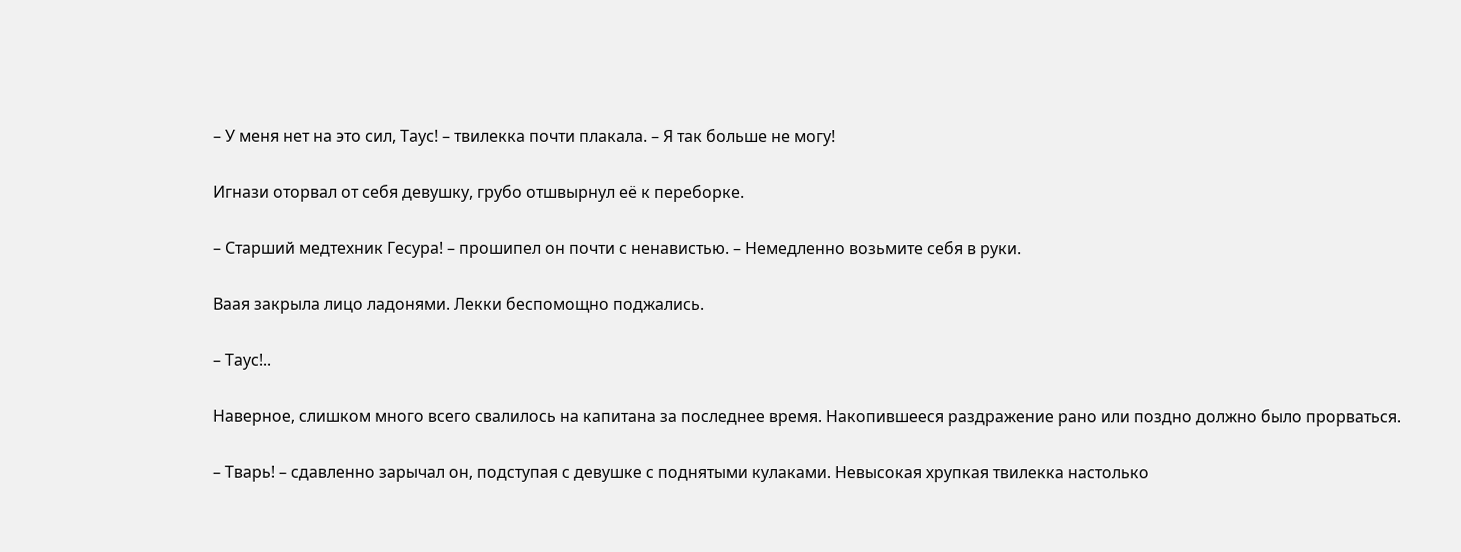– У меня нет на это сил, Таус! – твилекка почти плакала. – Я так больше не могу!

Игнази оторвал от себя девушку, грубо отшвырнул её к переборке.

– Старший медтехник Гесура! – прошипел он почти с ненавистью. – Немедленно возьмите себя в руки.

Ваая закрыла лицо ладонями. Лекки беспомощно поджались.

– Таус!..

Наверное, слишком много всего свалилось на капитана за последнее время. Накопившееся раздражение рано или поздно должно было прорваться.

– Тварь! – сдавленно зарычал он, подступая с девушке с поднятыми кулаками. Невысокая хрупкая твилекка настолько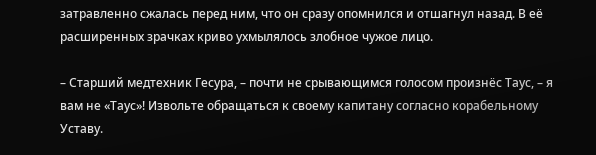затравленно сжалась перед ним, что он сразу опомнился и отшагнул назад. В её расширенных зрачках криво ухмылялось злобное чужое лицо.

– Старший медтехник Гесура, – почти не срывающимся голосом произнёс Таус, – я вам не «Таус»! Извольте обращаться к своему капитану согласно корабельному Уставу.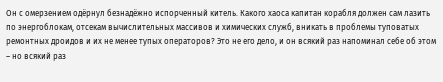Он с омерзением одёрнул безнадёжно испорченный китель. Какого хаоса капитан корабля должен сам лазить по энергоблокам, отсекам вычислительных массивов и химических служб, вникать в проблемы туповатых ремонтных дроидов и их не менее тупых операторов? Это не его дело, и он всякий раз напоминал себе об этом – но всякий раз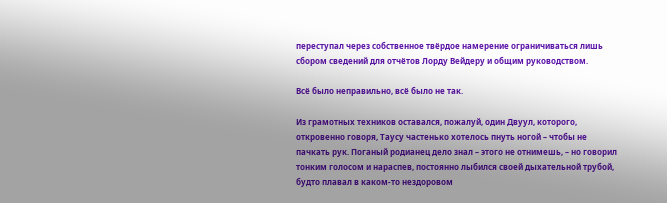переступал через собственное твёрдое намерение ограничиваться лишь сбором сведений для отчётов Лорду Вейдеру и общим руководством.

Всё было неправильно, всё было не так.

Из грамотных техников оставался, пожалуй, один Двуул, которого, откровенно говоря, Таусу частенько хотелось пнуть ногой – чтобы не пачкать рук. Поганый родианец дело знал – этого не отнимешь, – но говорил тонким голосом и нараспев, постоянно лыбился своей дыхательной трубой, будто плавал в каком-то нездоровом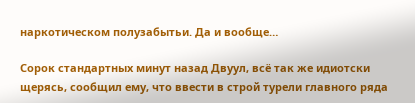наркотическом полузабытьи. Да и вообще…

Сорок стандартных минут назад Двуул, всё так же идиотски щерясь, сообщил ему, что ввести в строй турели главного ряда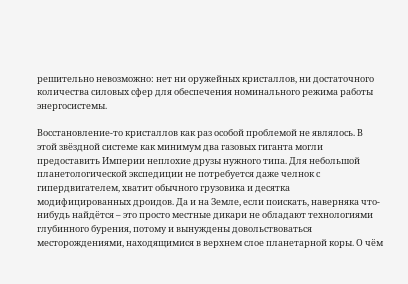решительно невозможно: нет ни оружейных кристаллов, ни достаточного количества силовых сфер для обеспечения номинального режима работы энергосистемы.

Восстановление-то кристаллов как раз особой проблемой не являлось. В этой звёздной системе как минимум два газовых гиганта могли предоставить Империи неплохие друзы нужного типа. Для небольшой планетологической экспедиции не потребуется даже челнок с гипердвигателем, хватит обычного грузовика и десятка модифицированных дроидов. Да и на Земле, если поискать, наверняка что-нибудь найдётся – это просто местные дикари не обладают технологиями глубинного бурения, потому и вынуждены довольствоваться месторождениями, находящимися в верхнем слое планетарной коры. О чём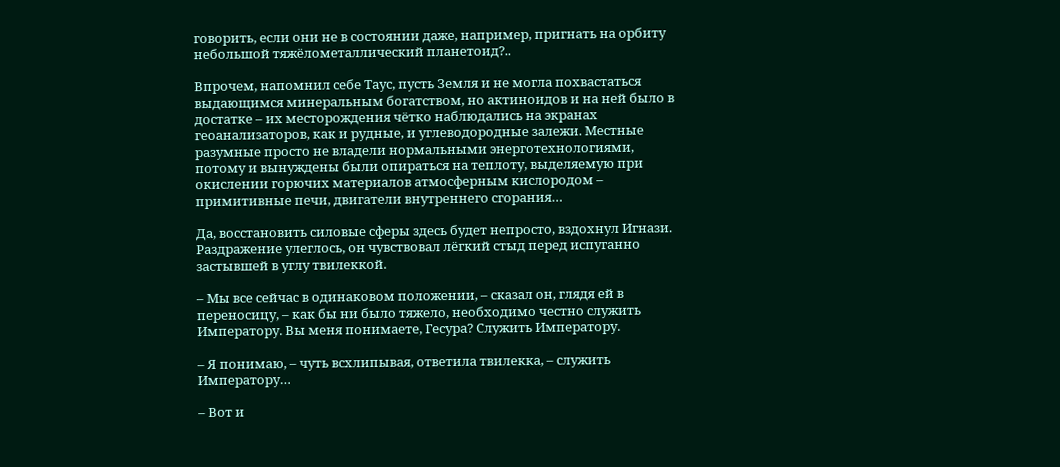говорить, если они не в состоянии даже, например, пригнать на орбиту небольшой тяжёлометаллический планетоид?..

Впрочем, напомнил себе Таус, пусть Земля и не могла похвастаться выдающимся минеральным богатством, но актиноидов и на ней было в достатке – их месторождения чётко наблюдались на экранах геоанализаторов, как и рудные, и углеводородные залежи. Местные разумные просто не владели нормальными энерготехнологиями, потому и вынуждены были опираться на теплоту, выделяемую при окислении горючих материалов атмосферным кислородом – примитивные печи, двигатели внутреннего сгорания…

Да, восстановить силовые сферы здесь будет непросто, вздохнул Игнази. Раздражение улеглось, он чувствовал лёгкий стыд перед испуганно застывшей в углу твилеккой.

– Мы все сейчас в одинаковом положении, – сказал он, глядя ей в переносицу, – как бы ни было тяжело, необходимо честно служить Императору. Вы меня понимаете, Гесура? Служить Императору.

– Я понимаю, – чуть всхлипывая, ответила твилекка, – служить Императору…

– Вот и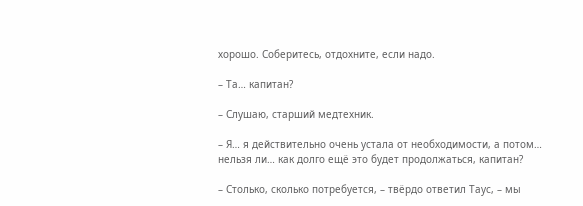хорошо. Соберитесь, отдохните, если надо.

– Та… капитан?

– Слушаю, старший медтехник.

– Я… я действительно очень устала от необходимости, а потом… нельзя ли… как долго ещё это будет продолжаться, капитан?

– Столько, сколько потребуется, – твёрдо ответил Таус, – мы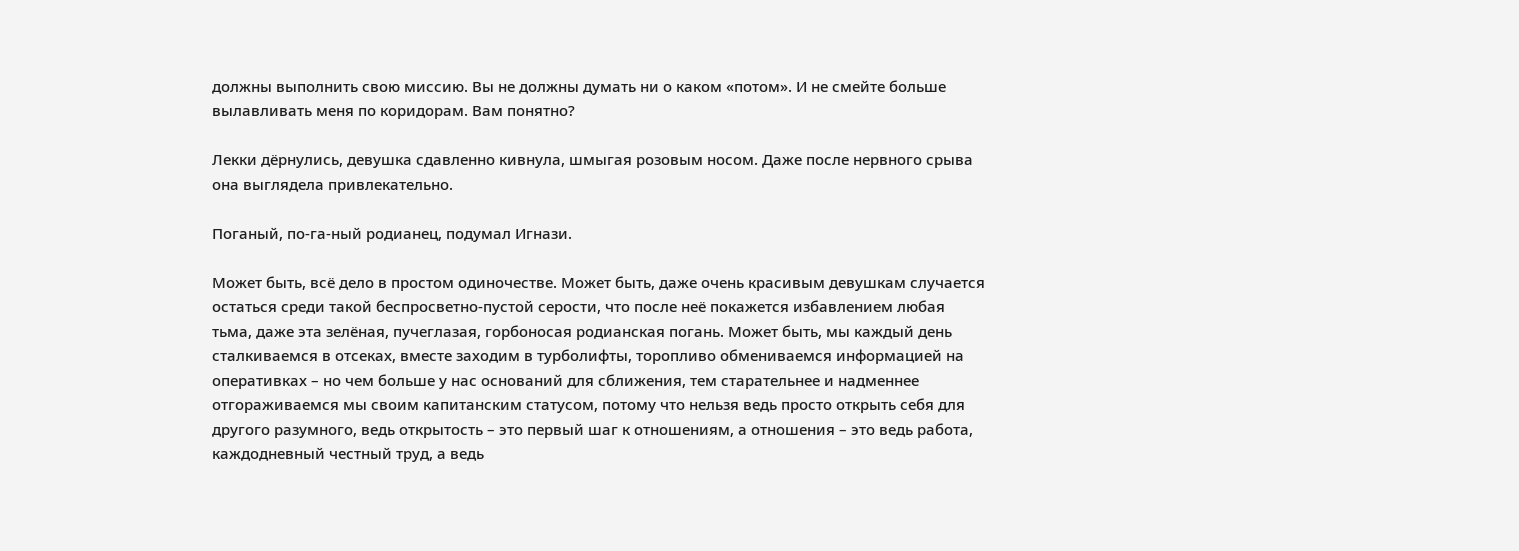должны выполнить свою миссию. Вы не должны думать ни о каком «потом». И не смейте больше вылавливать меня по коридорам. Вам понятно?

Лекки дёрнулись, девушка сдавленно кивнула, шмыгая розовым носом. Даже после нервного срыва она выглядела привлекательно.

Поганый, по-га-ный родианец, подумал Игнази.

Может быть, всё дело в простом одиночестве. Может быть, даже очень красивым девушкам случается остаться среди такой беспросветно-пустой серости, что после неё покажется избавлением любая тьма, даже эта зелёная, пучеглазая, горбоносая родианская погань. Может быть, мы каждый день сталкиваемся в отсеках, вместе заходим в турболифты, торопливо обмениваемся информацией на оперативках – но чем больше у нас оснований для сближения, тем старательнее и надменнее отгораживаемся мы своим капитанским статусом, потому что нельзя ведь просто открыть себя для другого разумного, ведь открытость – это первый шаг к отношениям, а отношения – это ведь работа, каждодневный честный труд, а ведь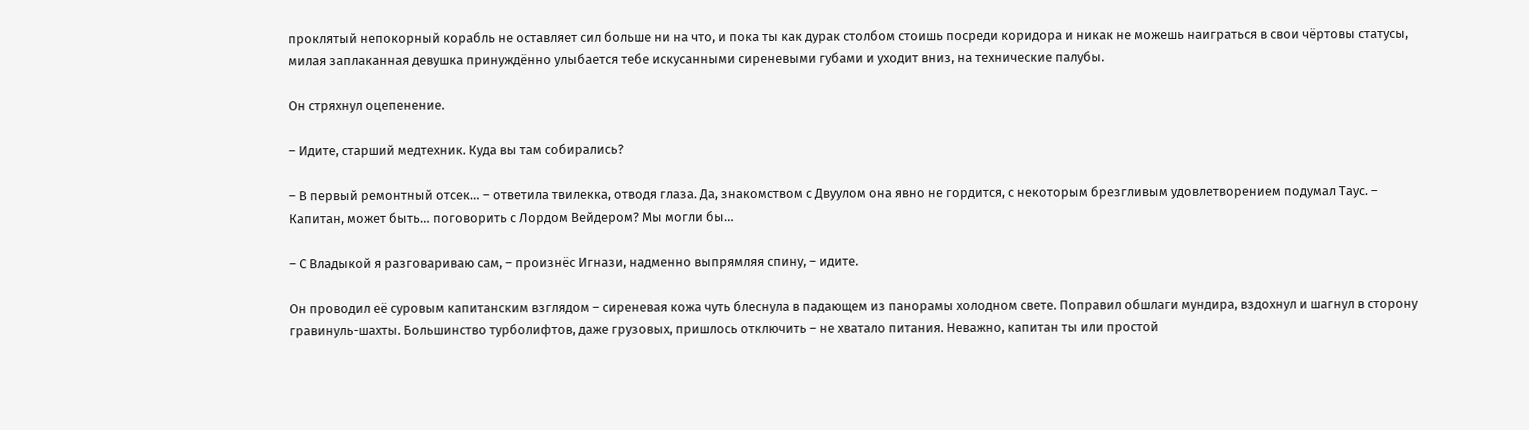проклятый непокорный корабль не оставляет сил больше ни на что, и пока ты как дурак столбом стоишь посреди коридора и никак не можешь наиграться в свои чёртовы статусы, милая заплаканная девушка принуждённо улыбается тебе искусанными сиреневыми губами и уходит вниз, на технические палубы.

Он стряхнул оцепенение.

– Идите, старший медтехник. Куда вы там собирались?

– В первый ремонтный отсек… – ответила твилекка, отводя глаза. Да, знакомством с Двуулом она явно не гордится, с некоторым брезгливым удовлетворением подумал Таус. – Капитан, может быть… поговорить с Лордом Вейдером? Мы могли бы…

– С Владыкой я разговариваю сам, – произнёс Игнази, надменно выпрямляя спину, – идите.

Он проводил её суровым капитанским взглядом – сиреневая кожа чуть блеснула в падающем из панорамы холодном свете. Поправил обшлаги мундира, вздохнул и шагнул в сторону гравинуль-шахты. Большинство турболифтов, даже грузовых, пришлось отключить – не хватало питания. Неважно, капитан ты или простой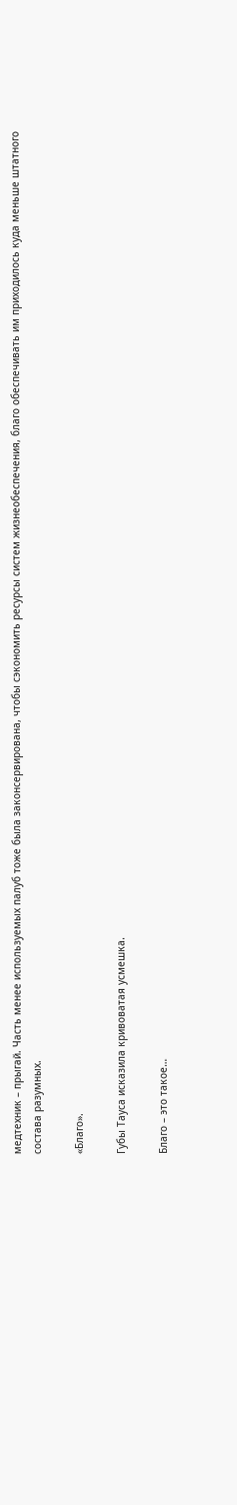медтехник – прыгай. Часть менее используемых палуб тоже была законсервирована, чтобы сэкономить ресурсы систем жизнеобеспечения, благо обеспечивать им приходилось куда меньше штатного состава разумных.

«Благо».

Губы Тауса исказила кривоватая усмешка.

Благо – это такое…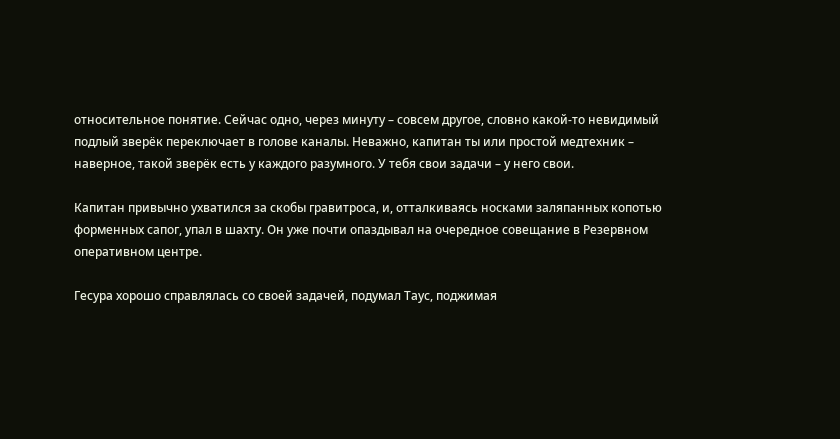относительное понятие. Сейчас одно, через минуту – совсем другое, словно какой-то невидимый подлый зверёк переключает в голове каналы. Неважно, капитан ты или простой медтехник – наверное, такой зверёк есть у каждого разумного. У тебя свои задачи – у него свои.

Капитан привычно ухватился за скобы гравитроса, и, отталкиваясь носками заляпанных копотью форменных сапог, упал в шахту. Он уже почти опаздывал на очередное совещание в Резервном оперативном центре.

Гесура хорошо справлялась со своей задачей, подумал Таус, поджимая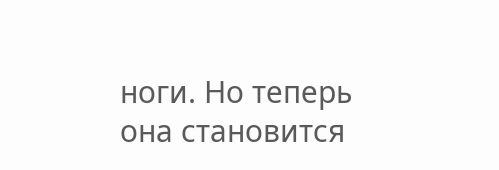ноги. Но теперь она становится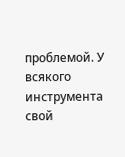проблемой. У всякого инструмента свой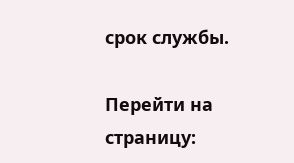срок службы.

Перейти на страницу: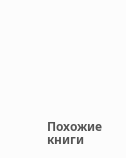Похожие книги